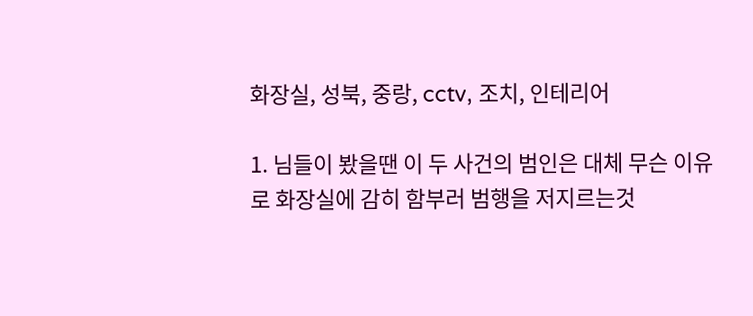화장실, 성북, 중랑, cctv, 조치, 인테리어

1. 님들이 봤을땐 이 두 사건의 범인은 대체 무슨 이유로 화장실에 감히 함부러 범행을 저지르는것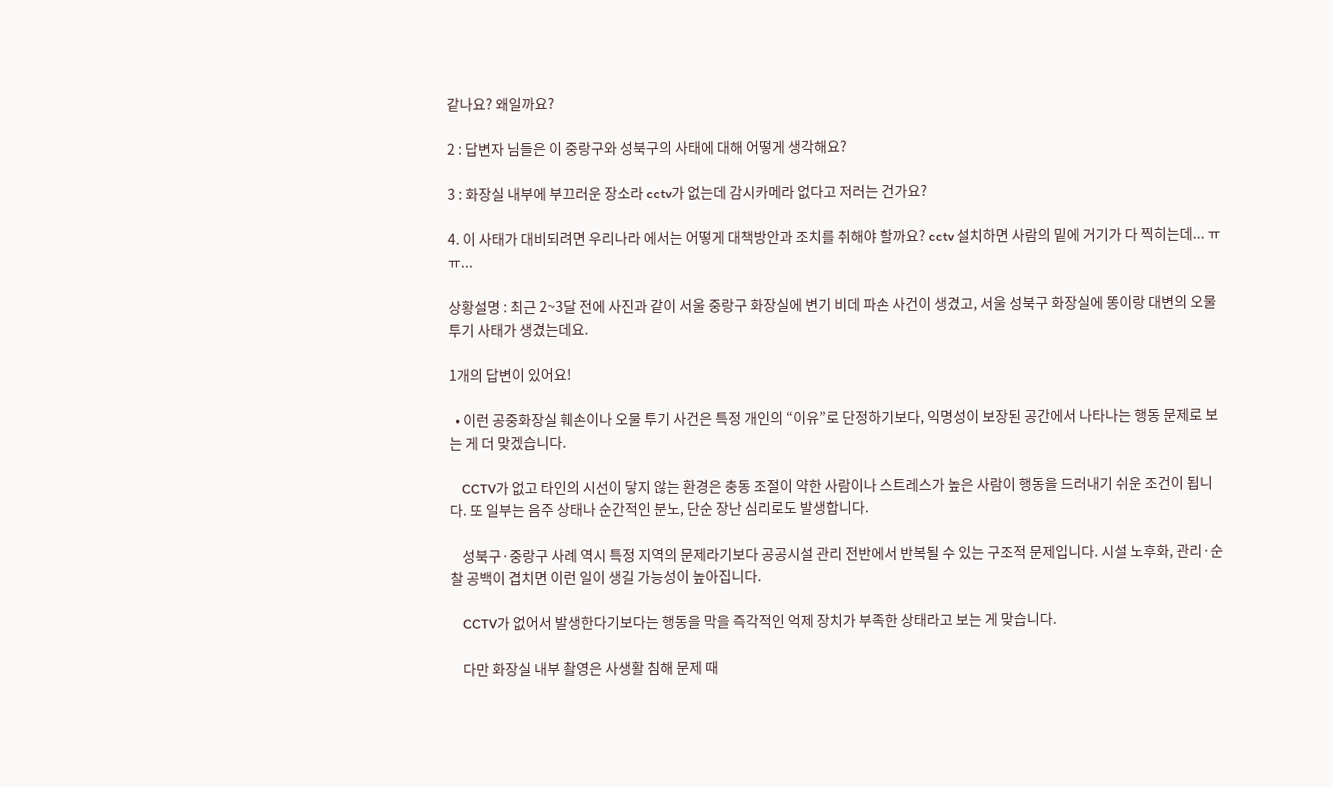같나요? 왜일까요?

2 : 답변자 님들은 이 중랑구와 성북구의 사태에 대해 어떻게 생각해요?

3 : 화장실 내부에 부끄러운 장소라 cctv가 없는데 감시카메라 없다고 저러는 건가요?

4. 이 사태가 대비되려면 우리나라 에서는 어떻게 대책방안과 조치를 취해야 할까요? cctv 설치하면 사람의 밑에 거기가 다 찍히는데... ㅠㅠ...

상황설명 : 최근 2~3달 전에 사진과 같이 서울 중랑구 화장실에 변기 비데 파손 사건이 생겼고, 서울 성북구 화장실에 똥이랑 대변의 오물투기 사태가 생겼는데요.

1개의 답변이 있어요!

  • 이런 공중화장실 훼손이나 오물 투기 사건은 특정 개인의 “이유”로 단정하기보다, 익명성이 보장된 공간에서 나타나는 행동 문제로 보는 게 더 맞겠습니다.

    CCTV가 없고 타인의 시선이 닿지 않는 환경은 충동 조절이 약한 사람이나 스트레스가 높은 사람이 행동을 드러내기 쉬운 조건이 됩니다. 또 일부는 음주 상태나 순간적인 분노, 단순 장난 심리로도 발생합니다.

    성북구·중랑구 사례 역시 특정 지역의 문제라기보다 공공시설 관리 전반에서 반복될 수 있는 구조적 문제입니다. 시설 노후화, 관리·순찰 공백이 겹치면 이런 일이 생길 가능성이 높아집니다.

    CCTV가 없어서 발생한다기보다는 행동을 막을 즉각적인 억제 장치가 부족한 상태라고 보는 게 맞습니다.

    다만 화장실 내부 촬영은 사생활 침해 문제 때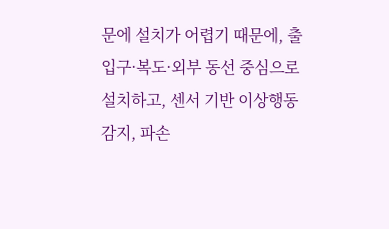문에 설치가 어렵기 때문에, 출입구·복도·외부 동선 중심으로 설치하고, 센서 기반 이상행동 감지, 파손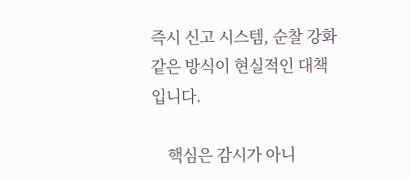즉시 신고 시스템, 순찰 강화 같은 방식이 현실적인 대책입니다.

    핵심은 감시가 아니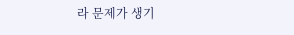라 문제가 생기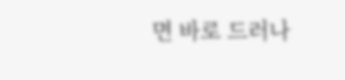면 바로 드러나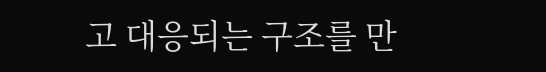고 대응되는 구조를 만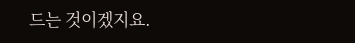드는 것이겠지요.